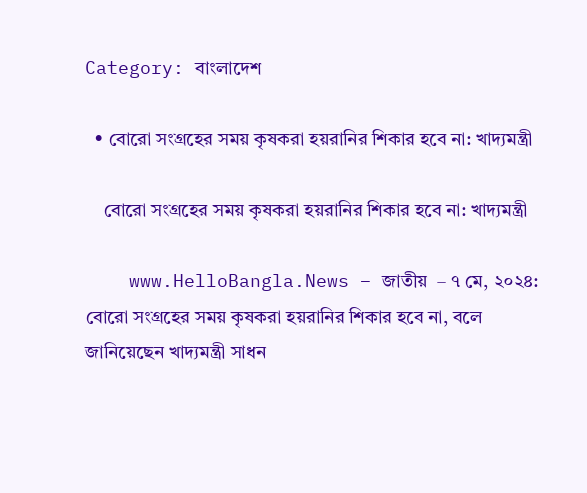Category: বাংলাদেশ

  • বোরো সংগ্রহের সময় কৃষকরা হয়রানির শিকার হবে না: খাদ্যমন্ত্রী

    বোরো সংগ্রহের সময় কৃষকরা হয়রানির শিকার হবে না: খাদ্যমন্ত্রী

    www.HelloBangla.News – জাতীয়  – ৭ মে, ২০২৪: বোরো সংগ্রহের সময় কৃষকরা হয়রানির শিকার হবে না, বলে জানিয়েছেন খাদ্যমন্ত্রী সাধন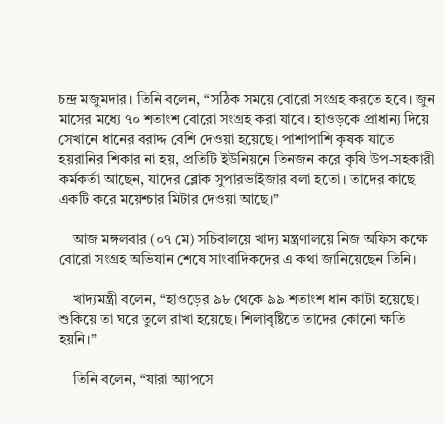চন্দ্র মজুমদার। তিনি বলেন, “সঠিক সময়ে বোরো সংগ্রহ করতে হবে। জুন মাসের মধ্যে ৭০ শতাংশ বোরো সংগ্রহ করা যাবে। হাওড়কে প্রাধান্য দিয়ে সেখানে ধানের বরাদ্দ বেশি দেওয়া হয়েছে। পাশাপাশি কৃষক যাতে হয়রানির শিকার না হয়, প্রতিটি ইউনিয়নে তিনজন করে কৃষি উপ-সহকারী কর্মকর্তা আছেন, যাদের ব্লোক সুপারভাইজার বলা হতো। তাদের কাছে একটি করে ময়েশ্চার মিটার দেওয়া আছে।”

    আজ মঙ্গলবার (০৭ মে) সচিবালয়ে খাদ্য মন্ত্রণালয়ে নিজ অফিস কক্ষে বোরো সংগ্রহ অভিযান শেষে সাংবাদিকদের এ কথা জানিয়েছেন তিনি।

    খাদ্যমন্ত্রী বলেন, “হাওড়ের ৯৮ থেকে ৯৯ শতাংশ ধান কাটা হয়েছে। শুকিয়ে তা ঘরে তুলে রাখা হয়েছে। শিলাবৃষ্টিতে তাদের কোনো ক্ষতি হয়নি।”

    তিনি বলেন, “যারা অ্যাপসে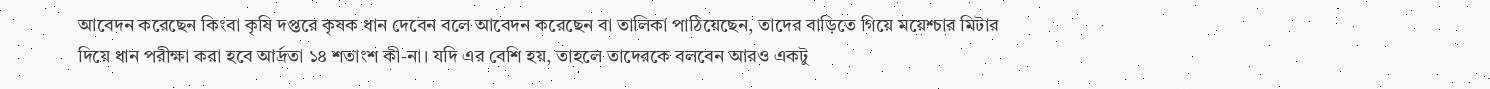আবেদন করেছেন কিংবা কৃষি দপ্তরে কৃষক ধান দেবেন বলে আবেদন করেছেন বা তালিকা পাঠিয়েছেন, তাদের বাড়িতে গিয়ে ময়েশ্চার মিটার দিয়ে ধান পরীক্ষা করা হবে আর্দ্রতা ১৪ শতাংশ কী-না। যদি এর বেশি হয়, তাহলে তাদেরকে বলবেন আরও একটু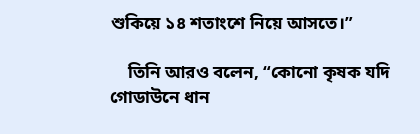শুকিয়ে ১৪ শতাংশে নিয়ে আসতে।”

    তিনি আরও বলেন, “কোনো কৃষক যদি গোডাউনে ধান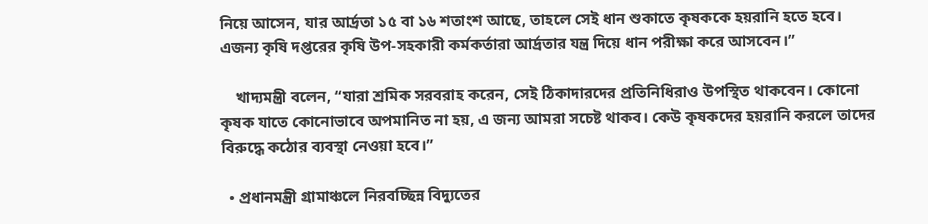নিয়ে আসেন, যার আর্দ্রতা ১৫ বা ১৬ শতাংশ আছে, তাহলে সেই ধান শুকাতে কৃষককে হয়রানি হতে হবে। এজন্য কৃষি দপ্তরের কৃষি উপ-সহকারী কর্মকর্তারা আর্দ্রতার যন্ত্র দিয়ে ধান পরীক্ষা করে আসবেন।”

    খাদ্যমন্ত্রী বলেন, “যারা শ্রমিক সরবরাহ করেন, সেই ঠিকাদারদের প্রতিনিধিরাও উপস্থিত থাকবেন। কোনো কৃষক যাতে কোনোভাবে অপমানিত না হয়, এ জন্য আমরা সচেষ্ট থাকব। কেউ কৃষকদের হয়রানি করলে তাদের বিরুদ্ধে কঠোর ব্যবস্থা নেওয়া হবে।”

  • প্রধানমন্ত্রী গ্রামাঞ্চলে নিরবচ্ছিন্ন বিদ্যুতের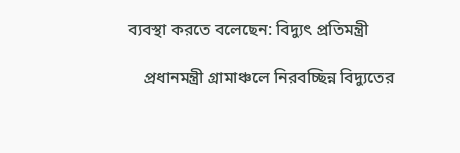ব্যবস্থা করতে বলেছেন: বিদ্যুৎ প্রতিমন্ত্রী

    প্রধানমন্ত্রী গ্রামাঞ্চলে নিরবচ্ছিন্ন বিদ্যুতের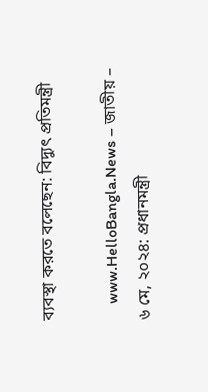ব্যবস্থা করতে বলেছেন: বিদ্যুৎ প্রতিমন্ত্রী

    www.HelloBangla.News – জাতীয় – ৬ মে, ২০২৪: প্রধানমন্ত্রী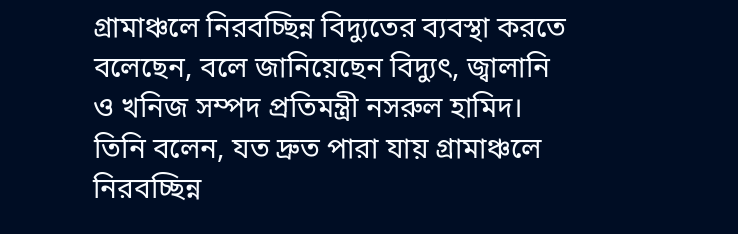গ্রামাঞ্চলে নিরবচ্ছিন্ন বিদ্যুতের ব্যবস্থা করতে বলেছেন, বলে জানিয়েছেন বিদ্যুৎ, জ্বালানি ও খনিজ সম্পদ প্রতিমন্ত্রী নসরুল হামিদ। তিনি বলেন, যত দ্রুত পারা যায় গ্রামাঞ্চলে নিরবচ্ছিন্ন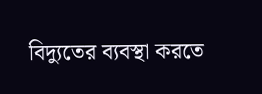বিদ্যুতের ব্যবস্থা করতে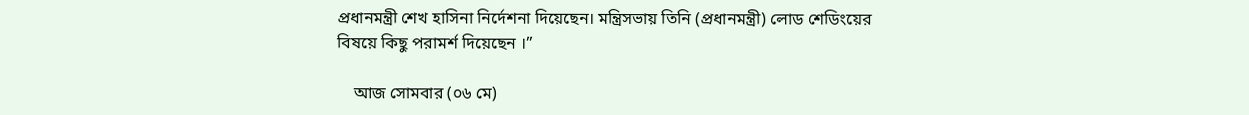প্রধানমন্ত্রী শেখ হাসিনা নির্দেশনা দিয়েছেন। মন্ত্রিসভায় তিনি (প্রধানমন্ত্রী) লোড শেডিংয়ের বিষয়ে কিছু পরামর্শ দিয়েছেন ।”

    আজ সোমবার (০৬ মে)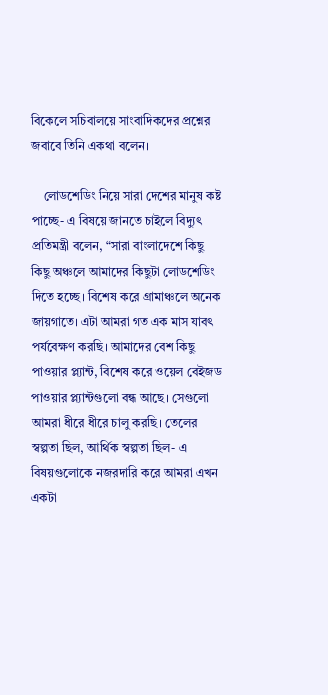বিকেলে সচিবালয়ে সাংবাদিকদের প্রশ্নের জবাবে তিনি একথা বলেন।

    লোডশেডিং নিয়ে সারা দেশের মানুষ কষ্ট পাচ্ছে- এ বিষয়ে জানতে চাইলে বিদ্যুৎ প্রতিমন্ত্রী বলেন, “সারা বাংলাদেশে কিছু কিছু অঞ্চলে আমাদের কিছুটা লোডশেডিং দিতে হচ্ছে। বিশেষ করে গ্রামাঞ্চলে অনেক জায়গাতে। এটা আমরা গত এক মাস যাবৎ পর্যবেক্ষণ করছি। আমাদের বেশ কিছু পাওয়ার প্ল্যান্ট, বিশেষ করে ওয়েল বেইজড পাওয়ার প্ল্যান্টগুলো বন্ধ আছে। সেগুলো আমরা ধীরে ধীরে চালু করছি। তেলের স্বল্পতা ছিল, আর্থিক স্বল্পতা ছিল- এ বিষয়গুলোকে নজরদারি করে আমরা এখন একটা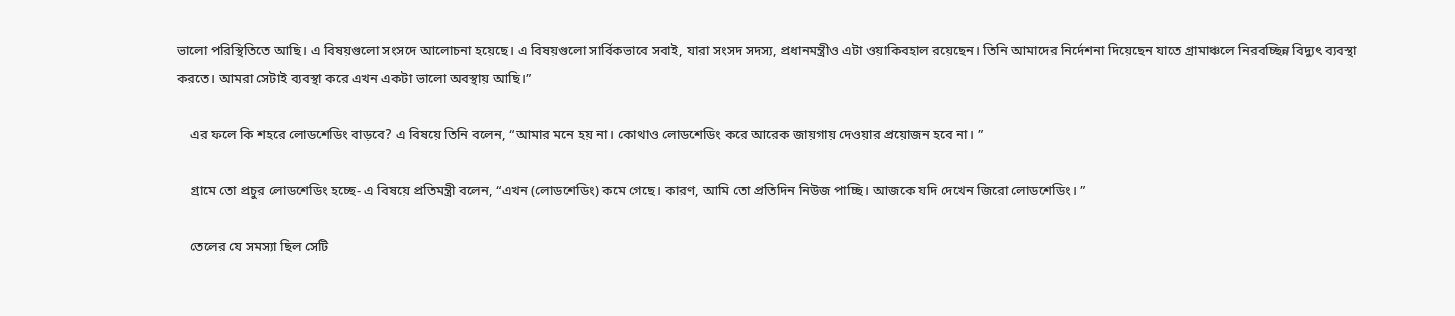ভালো পরিস্থিতিতে আছি। এ বিষয়গুলো সংসদে আলোচনা হয়েছে। এ বিষয়গুলো সার্বিকভাবে সবাই, যারা সংসদ সদস্য, প্রধানমন্ত্রীও এটা ওয়াকিবহাল রয়েছেন। তিনি আমাদের নির্দেশনা দিয়েছেন যাতে গ্রামাঞ্চলে নিরবচ্ছিন্ন বিদ্যুৎ ব্যবস্থা করতে। আমরা সেটাই ব্যবস্থা করে এখন একটা ভালো অবস্থায় আছি।”

    এর ফলে কি শহরে লোডশেডিং বাড়বে? এ বিষয়ে তিনি বলেন, “আমার মনে হয় না। কোথাও লোডশেডিং করে আরেক জায়গায় দেওয়ার প্রয়োজন হবে না। ”

    গ্রামে তো প্রচুর লোডশেডিং হচ্ছে- এ বিষয়ে প্রতিমন্ত্রী বলেন, “এখন (লোডশেডিং) কমে গেছে। কারণ, আমি তো প্রতিদিন নিউজ পাচ্ছি। আজকে যদি দেখেন জিরো লোডশেডিং। ”

    তেলের যে সমস্যা ছিল সেটি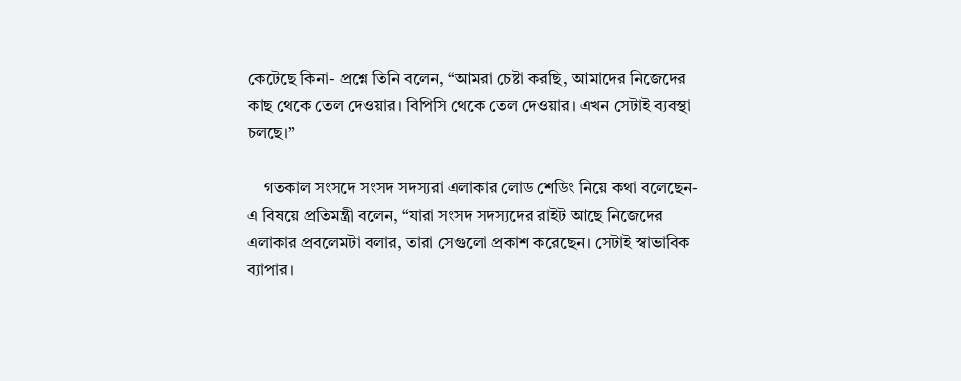কেটেছে কিনা- প্রশ্নে তিনি বলেন, “আমরা চেষ্টা করছি, আমাদের নিজেদের কাছ থেকে তেল দেওয়ার। বিপিসি থেকে তেল দেওয়ার। এখন সেটাই ব্যবস্থা চলছে।”

    গতকাল সংসদে সংসদ সদস্যরা এলাকার লোড শেডিং নিয়ে কথা বলেছেন- এ বিষয়ে প্রতিমন্ত্রী বলেন, “যারা সংসদ সদস্যদের রাইট আছে নিজেদের এলাকার প্রবলেমটা বলার, তারা সেগুলো প্রকাশ করেছেন। সেটাই স্বাভাবিক ব্যাপার।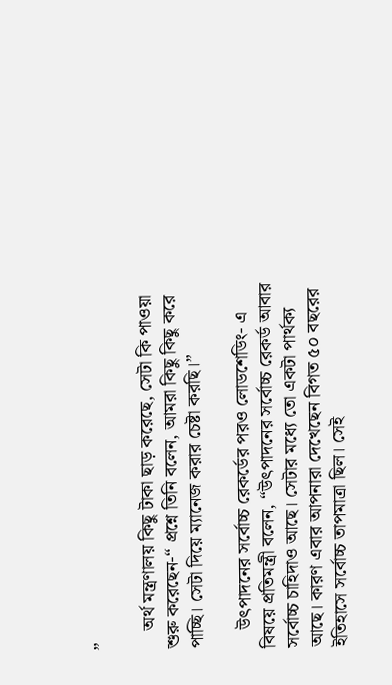”

    অর্থ মন্ত্রণালয় কিছু টাকা ছাড় করেছে, সেটা কি পাওয়া শুরু করেছেন-“ প্রশ্নে তিনি বলেন, আমরা কিছু কিছু করে পাচ্ছি। সেটা দিয়ে ম্যানেজ করার চেষ্টা করছি।”

    উৎপাদনের সর্বোচ্চ রেকর্ডের পরও লোডশেডিং- এ বিষয়ে প্রতিমন্ত্রী বলেন, “উৎপাদনের সর্বোচ্চ রেকর্ড আবার সর্বোচ্চ চাহিদাও আছে। সেটার মধ্যে তো একটা পার্থক্য আছে। কারণ এবার আপনারা দেখেছেন বিগত ৫০ বছরের ইতিহাসে সর্বোচ্চ তাপমাত্রা ছিল। সেই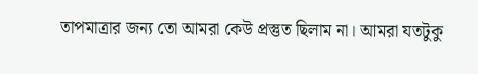তাপমাত্রার জন্য তো আমরা কেউ প্রস্তুত ছিলাম না। আমরা যতটুকু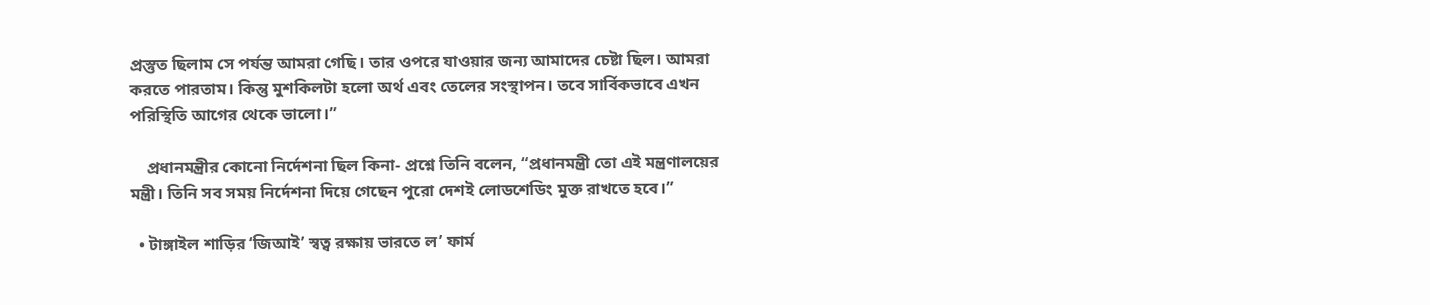প্রস্তুত ছিলাম সে পর্যন্ত আমরা গেছি। তার ওপরে যাওয়ার জন্য আমাদের চেষ্টা ছিল। আমরা করতে পারতাম। কিন্তু মুশকিলটা হলো অর্থ এবং তেলের সংস্থাপন। তবে সার্বিকভাবে এখন পরিস্থিতি আগের থেকে ভালো।”

    প্রধানমন্ত্রীর কোনো নির্দেশনা ছিল কিনা- প্রশ্নে তিনি বলেন, “প্রধানমন্ত্রী তো এই মন্ত্রণালয়ের মন্ত্রী। তিনি সব সময় নির্দেশনা দিয়ে গেছেন পুরো দেশই লোডশেডিং মুক্ত রাখতে হবে।”

  • টাঙ্গাইল শাড়ির ‘জিআই’ স্বত্ব রক্ষায় ভারতে ল’ ফার্ম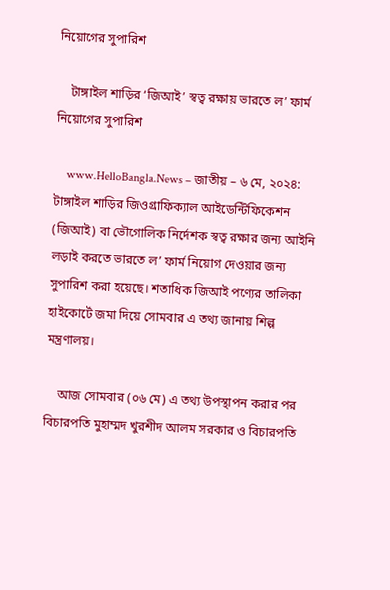নিয়োগের সুপারিশ

    টাঙ্গাইল শাড়ির ‘জিআই’ স্বত্ব রক্ষায় ভারতে ল’ ফার্ম নিয়োগের সুপারিশ

    www.HelloBangla.News – জাতীয় – ৬ মে, ২০২৪: টাঙ্গাইল শাড়ির জিওগ্রাফিক্যাল আইডেন্টিফিকেশন (জিআই) বা ভৌগোলিক নির্দেশক স্বত্ব রক্ষার জন্য আইনি লড়াই করতে ভারতে ল’ ফার্ম নিয়োগ দেওয়ার জন্য সুপারিশ করা হয়েছে। শতাধিক জিআই পণ্যের তালিকা হাইকোর্টে জমা দিয়ে সোমবার এ তথ্য জানায় শিল্প মন্ত্রণালয়।

    আজ সোমবার (০৬ মে) এ তথ্য উপস্থাপন করার পর বিচারপতি মুহাম্মদ খুরশীদ আলম সরকার ও বিচারপতি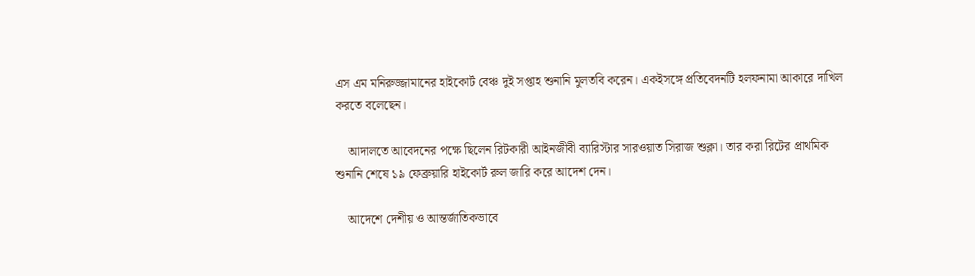এস এম মনিরুজ্জামানের হাইকোর্ট বেঞ্চ দুই সপ্তাহ শুনানি মুলতবি করেন। একইসঙ্গে প্রতিবেদনটি হলফনামা আকারে দাখিল করতে বলেছেন।

    আদালতে আবেদনের পক্ষে ছিলেন রিটকারী আইনজীবী ব্যারিস্টার সারওয়াত সিরাজ শুক্লা। তার করা রিটের প্রাথমিক শুনানি শেষে ১৯ ফেব্রুয়ারি হাইকোর্ট রুল জারি করে আদেশ দেন।

    আদেশে দেশীয় ও আন্তর্জাতিকভাবে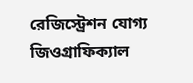রেজিস্ট্রেশন যোগ্য জিওগ্রাফিক্যাল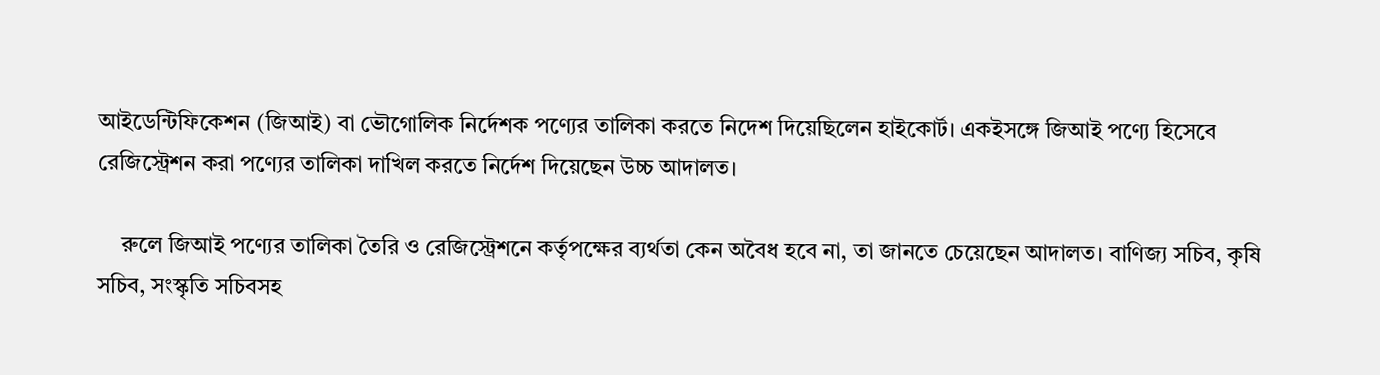আইডেন্টিফিকেশন (জিআই) বা ভৌগোলিক নির্দেশক পণ্যের তালিকা করতে নিদেশ দিয়েছিলেন হাইকোর্ট। একইসঙ্গে জিআই পণ্যে হিসেবে রেজিস্ট্রেশন করা পণ্যের তালিকা দাখিল করতে নির্দেশ দিয়েছেন উচ্চ আদালত।

    রুলে জিআই পণ্যের তালিকা তৈরি ও রেজিস্ট্রেশনে কর্তৃপক্ষের ব্যর্থতা কেন অবৈধ হবে না, তা জানতে চেয়েছেন আদালত। বাণিজ্য সচিব, কৃষি সচিব, সংস্কৃতি সচিবসহ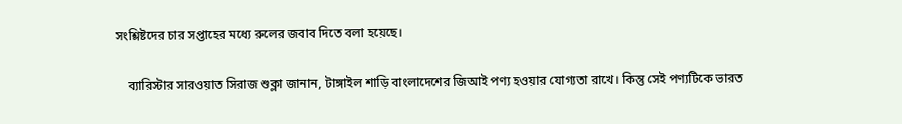সংশ্লিষ্টদের চার সপ্তাহের মধ্যে রুলের জবাব দিতে বলা হয়েছে।

    ব্যারিস্টার সারওয়াত সিরাজ শুক্লা জানান, টাঙ্গাইল শাড়ি বাংলাদেশের জিআই পণ্য হওয়ার যোগ্যতা রাখে। কিন্তু সেই পণ্যটিকে ভারত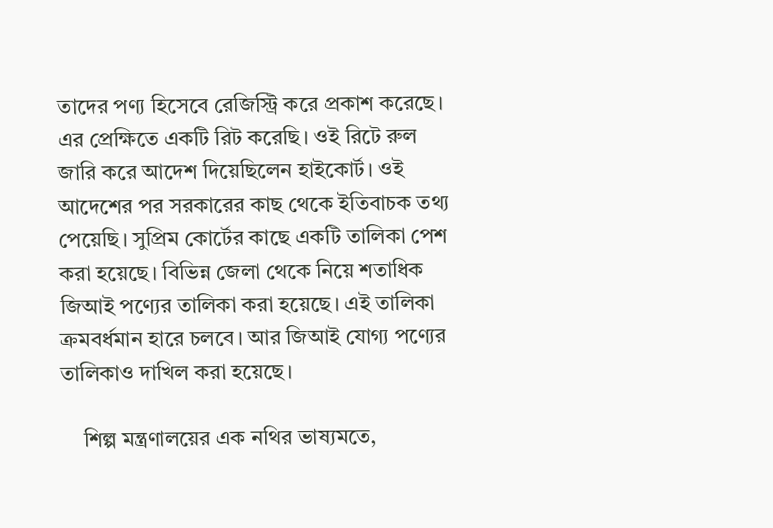তাদের পণ্য হিসেবে রেজিস্ট্রি করে প্রকাশ করেছে। এর প্রেক্ষিতে একটি রিট করেছি। ওই রিটে রুল জারি করে আদেশ দিয়েছিলেন হাইকোর্ট। ওই আদেশের পর সরকারের কাছ থেকে ইতিবাচক তথ্য পেয়েছি। সুপ্রিম কোর্টের কাছে একটি তালিকা পেশ করা হয়েছে। বিভিন্ন জেলা থেকে নিয়ে শতাধিক জিআই পণ্যের তালিকা করা হয়েছে। এই তালিকা ক্রমবর্ধমান হারে চলবে। আর জিআই যোগ্য পণ্যের তালিকাও দাখিল করা হয়েছে।

    শিল্প মন্ত্রণালয়ের এক নথির ভাষ্যমতে,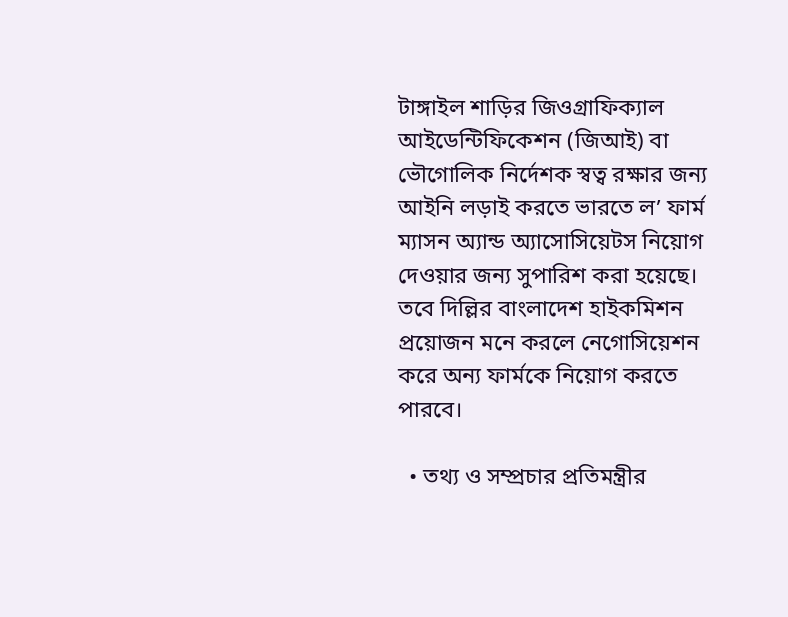টাঙ্গাইল শাড়ির জিওগ্রাফিক্যাল আইডেন্টিফিকেশন (জিআই) বা ভৌগোলিক নির্দেশক স্বত্ব রক্ষার জন্য আইনি লড়াই করতে ভারতে ল’ ফার্ম ম্যাসন অ্যান্ড অ্যাসোসিয়েটস নিয়োগ দেওয়ার জন্য সুপারিশ করা হয়েছে। তবে দিল্লির বাংলাদেশ হাইকমিশন প্রয়োজন মনে করলে নেগোসিয়েশন করে অন্য ফার্মকে নিয়োগ করতে পারবে।

  • তথ্য ও সম্প্রচার প্রতিমন্ত্রীর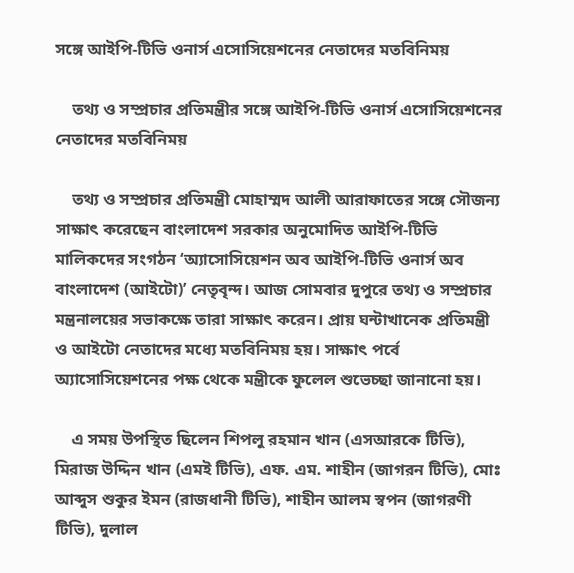সঙ্গে আইপি-টিভি ওনার্স এসোসিয়েশনের নেতাদের মতবিনিময়

    তথ্য ও সম্প্রচার প্রতিমন্ত্রীর সঙ্গে আইপি-টিভি ওনার্স এসোসিয়েশনের নেতাদের মতবিনিময়

    তথ্য ও সম্প্রচার প্রতিমন্ত্রী মোহাম্মদ আলী আরাফাতের সঙ্গে সৌজন্য সাক্ষাৎ করেছেন বাংলাদেশ সরকার অনুমোদিত আইপি-টিভি মালিকদের সংগঠন ‘অ্যাসোসিয়েশন অব আইপি-টিভি ওনার্স অব বাংলাদেশ (আইটো)’ নেতৃবৃন্দ। আজ সোমবার দুপুরে তথ্য ও সম্প্রচার মন্ত্রনালয়ের সভাকক্ষে তারা সাক্ষাৎ করেন। প্রায় ঘন্টাখানেক প্রতিমন্ত্রী ও আইটো নেতাদের মধ্যে মতবিনিময় হয়। সাক্ষাৎ পর্বে অ্যাসোসিয়েশনের পক্ষ থেকে মন্ত্রীকে ফুলেল শুভেচ্ছা জানানো হয়।

    এ সময় উপস্থিত ছিলেন শিপলু রহমান খান (এসআরকে টিভি), মিরাজ উদ্দিন খান (এমই টিভি), এফ. এম. শাহীন (জাগরন টিভি), মোঃ আব্দুস শুকুর ইমন (রাজধানী টিভি), শাহীন আলম স্বপন (জাগরণী টিভি), দুলাল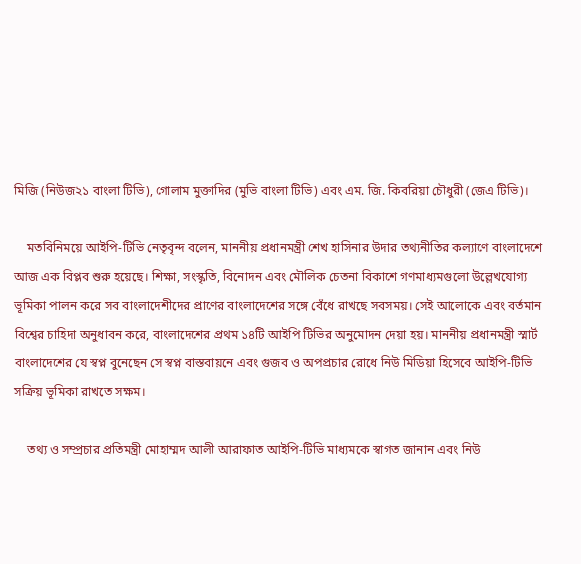মিজি (নিউজ২১ বাংলা টিভি), গোলাম মুক্তাদির (মুভি বাংলা টিভি) এবং এম. জি. কিবরিয়া চৌধুরী (জেএ টিভি)।

    মতবিনিময়ে আইপি-টিভি নেতৃবৃন্দ বলেন, মাননীয় প্রধানমন্ত্রী শেখ হাসিনার উদার তথ্যনীতির কল্যাণে বাংলাদেশে আজ এক বিপ্লব শুরু হয়েছে। শিক্ষা, সংস্কৃতি, বিনোদন এবং মৌলিক চেতনা বিকাশে গণমাধ্যমগুলো উল্লেখযোগ্য ভূমিকা পালন করে সব বাংলাদেশীদের প্রাণের বাংলাদেশের সঙ্গে বেঁধে রাখছে সবসময়। সেই আলোকে এবং বর্তমান বিশ্বের চাহিদা অনুধাবন করে, বাংলাদেশের প্রথম ১৪টি আইপি টিভির অনুমোদন দেয়া হয়। মাননীয় প্রধানমন্ত্রী স্মার্ট বাংলাদেশের যে স্বপ্ন বুনেছেন সে স্বপ্ন বাস্তবায়নে এবং গুজব ও অপপ্রচার রোধে নিউ মিডিয়া হিসেবে আইপি-টিভি সক্রিয় ভূমিকা রাখতে সক্ষম।

    তথ্য ও সম্প্রচার প্রতিমন্ত্রী মোহাম্মদ আলী আরাফাত আইপি-টিভি মাধ্যমকে স্বাগত জানান এবং নিউ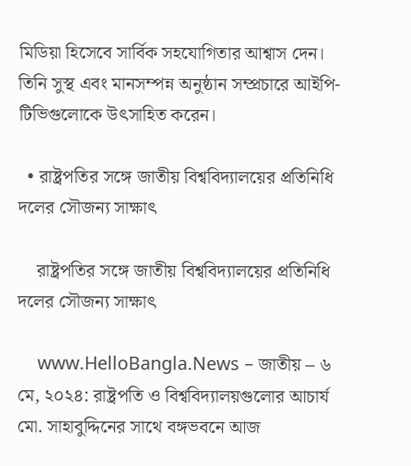মিডিয়া হিসেবে সার্বিক সহযোগিতার আশ্বাস দেন। তিনি সুস্থ এবং মানসম্পন্ন অনুষ্ঠান সম্প্রচারে আইপি-টিভিগুলোকে উৎসাহিত করেন।

  • রাষ্ট্রপতির সঙ্গে জাতীয় বিশ্ববিদ্যালয়ের প্রতিনিধি দলের সৌজন্য সাক্ষাৎ

    রাষ্ট্রপতির সঙ্গে জাতীয় বিশ্ববিদ্যালয়ের প্রতিনিধি দলের সৌজন্য সাক্ষাৎ

    www.HelloBangla.News – জাতীয় – ৬ মে, ২০২৪: রাষ্ট্রপতি ও বিশ্ববিদ্যালয়গুলোর আচার্য মো. সাহাবুদ্দিনের সাথে বঙ্গভবনে আজ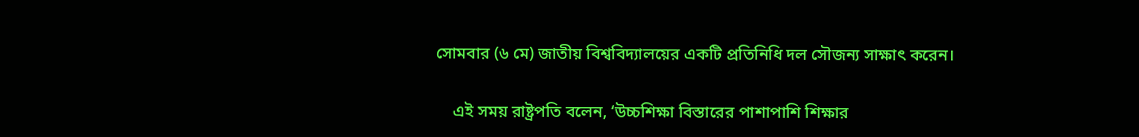সোমবার (৬ মে) জাতীয় বিশ্ববিদ্যালয়ের একটি প্রতিনিধি দল সৌজন্য সাক্ষাৎ করেন।

    এই সময় রাষ্ট্রপতি বলেন, ‘উচ্চশিক্ষা বিস্তারের পাশাপাশি শিক্ষার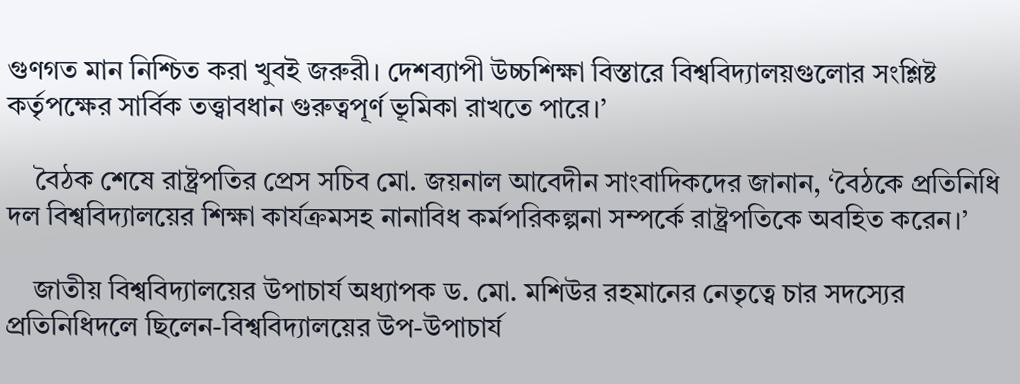গুণগত মান নিশ্চিত করা খুবই জরুরী। দেশব্যাপী উচ্চশিক্ষা বিস্তারে বিশ্ববিদ্যালয়গুলোর সংশ্লিষ্ট কর্তৃপক্ষের সার্বিক তত্ত্বাবধান গুরুত্বপূর্ণ ভূমিকা রাখতে পারে।’

    বৈঠক শেষে রাষ্ট্রপতির প্রেস সচিব মো. জয়নাল আবেদীন সাংবাদিকদের জানান, ‘বৈঠকে প্রতিনিধি দল বিশ্ববিদ্যালয়ের শিক্ষা কার্যক্রমসহ নানাবিধ কর্মপরিকল্পনা সম্পর্কে রাষ্ট্রপতিকে অবহিত করেন।’

    জাতীয় বিশ্ববিদ্যালয়ের উপাচার্য অধ্যাপক ড. মো. মশিউর রহমানের নেতৃত্বে চার সদস্যের প্রতিনিধিদলে ছিলেন-বিশ্ববিদ্যালয়ের উপ-উপাচার্য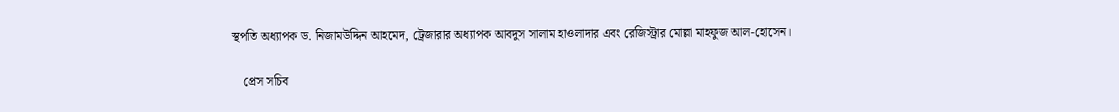স্থপতি অধ্যাপক ড. নিজামউদ্দিন আহমেদ, ট্রেজারার অধ্যাপক আবদুস সালাম হাওলাদার এবং রেজিস্ট্রার মোল্লা মাহফুজ আল-হোসেন।

    প্রেস সচিব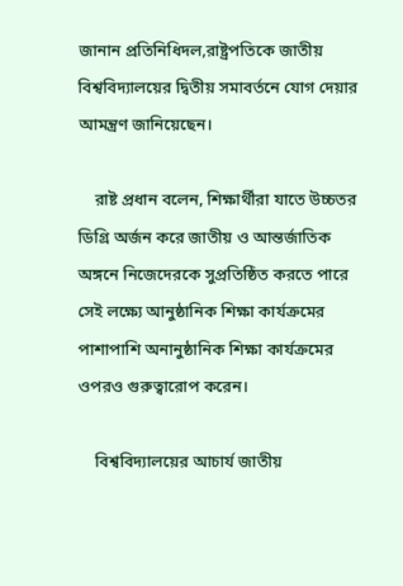জানান প্রতিনিধিদল,রাষ্ট্রপতিকে জাতীয় বিশ্ববিদ্যালয়ের দ্বিতীয় সমাবর্তনে যোগ দেয়ার আমন্ত্রণ জানিয়েছেন।

    রাষ্ট প্রধান বলেন, শিক্ষার্থীরা যাতে উচ্চতর ডিগ্রি অর্জন করে জাতীয় ও আন্তর্জাতিক অঙ্গনে নিজেদেরকে সুপ্রতিষ্ঠিত করতে পারে সেই লক্ষ্যে আনুষ্ঠানিক শিক্ষা কার্যক্রমের পাশাপাশি অনানুষ্ঠানিক শিক্ষা কার্যক্রমের ওপরও গুরুত্বারোপ করেন।

    বিশ্ববিদ্যালয়ের আচার্য জাতীয়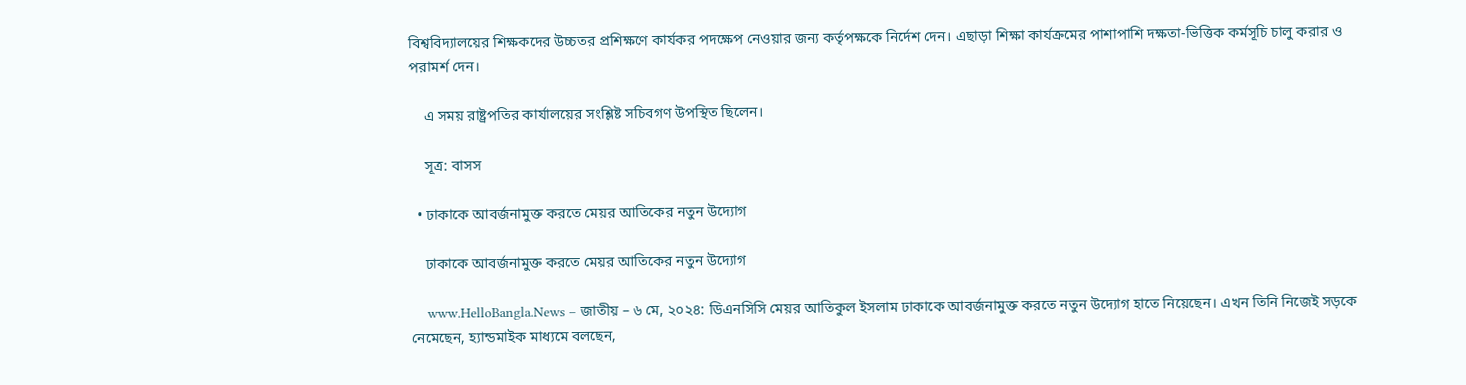বিশ্ববিদ্যালয়ের শিক্ষকদের উচ্চতর প্রশিক্ষণে কার্যকর পদক্ষেপ নেওয়ার জন্য কর্তৃপক্ষকে নির্দেশ দেন। এছাড়া শিক্ষা কার্যক্রমের পাশাপাশি দক্ষতা-ভিত্তিক কর্মসূচি চালু করার ও পরামর্শ দেন।

    এ সময় রাষ্ট্রপতির কার্যালয়ের সংশ্লিষ্ট সচিবগণ উপস্থিত ছিলেন।

    সূত্র: বাসস

  • ঢাকাকে আবর্জনামুক্ত করতে মেয়র আতিকের নতুন উদ্যোগ

    ঢাকাকে আবর্জনামুক্ত করতে মেয়র আতিকের নতুন উদ্যোগ

    www.HelloBangla.News – জাতীয় – ৬ মে, ২০২৪: ডিএনসিসি মেয়র আতিকুল ইসলাম ঢাকাকে আবর্জনামুক্ত করতে নতুন উদ্যোগ হাতে নিয়েছেন। এখন তিনি নিজেই সড়কে নেমেছেন, হ্যান্ডমাইক মাধ্যমে বলছেন,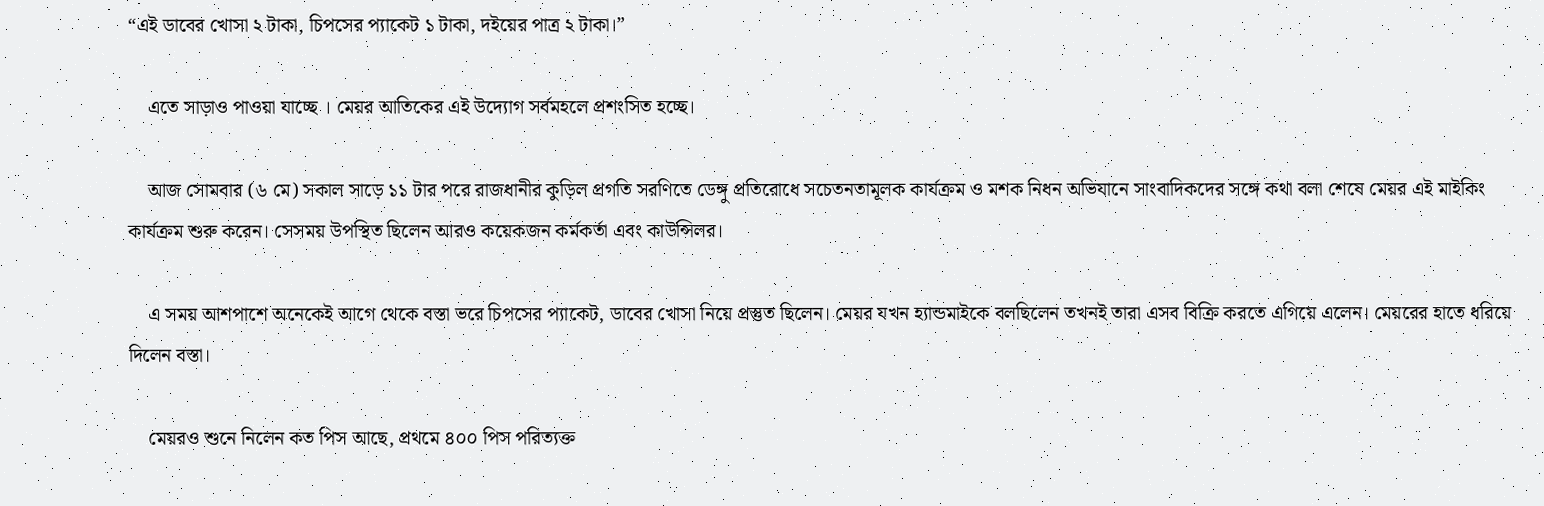“এই ডাবের খোসা ২ টাকা, চিপসের প্যাকেট ১ টাকা, দইয়ের পাত্র ২ টাকা।”

    এতে সাড়াও পাওয়া যাচ্ছে । মেয়র আতিকের এই উদ্যোগ সর্বমহলে প্রশংসিত হচ্ছে।

    আজ সোমবার (৬ মে) সকাল সাড়ে ১১ টার পরে রাজধানীর কুড়িল প্রগতি সরণিতে ডেঙ্গু প্রতিরোধে সচেতনতামূলক কার্যক্রম ও মশক নিধন অভিযানে সাংবাদিকদের সঙ্গে কথা বলা শেষে মেয়র এই মাইকিং  কার্যক্রম শুরু করেন। সেসময় উপস্থিত ছিলেন আরও কয়েকজন কর্মকর্তা এবং কাউন্সিলর।

    এ সময় আশপাশে অনেকেই আগে থেকে বস্তা ভরে চিপসের প্যাকেট, ডাবের খোসা নিয়ে প্রস্তুত ছিলেন। মেয়র যখন হ্যান্ডমাইকে বলছিলেন তখনই তারা এসব বিক্রি করতে এগিয়ে এলেন। মেয়রের হাতে ধরিয়ে দিলেন বস্তা।

    মেয়রও শুনে নিলেন কত পিস আছে, প্রথমে ৪০০ পিস পরিত্যক্ত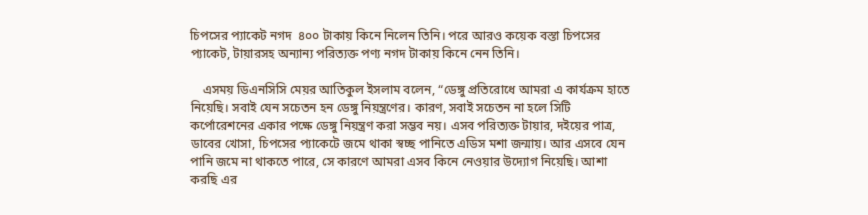চিপসের প্যাকেট নগদ  ৪০০ টাকায় কিনে নিলেন তিনি। পরে আরও কয়েক বস্তা চিপসের প্যাকেট, টায়ারসহ অন্যান্য পরিত্যক্ত পণ্য নগদ টাকায় কিনে নেন তিনি।

    এসময় ডিএনসিসি মেয়র আতিকুল ইসলাম বলেন, “ডেঙ্গু প্রতিরোধে আমরা এ কার্যক্রম হাতে নিয়েছি। সবাই যেন সচেতন হন ডেঙ্গু নিয়ন্ত্রণের। কারণ, সবাই সচেতন না হলে সিটি কর্পোরেশনের একার পক্ষে ডেঙ্গু নিয়ন্ত্রণ করা সম্ভব নয়। এসব পরিত্যক্ত টায়ার, দইয়ের পাত্র, ডাবের খোসা, চিপসের প্যাকেটে জমে থাকা স্বচ্ছ পানিতে এডিস মশা জন্মায়। আর এসবে যেন পানি জমে না থাকতে পারে, সে কারণে আমরা এসব কিনে নেওয়ার উদ্যোগ নিয়েছি। আশা করছি এর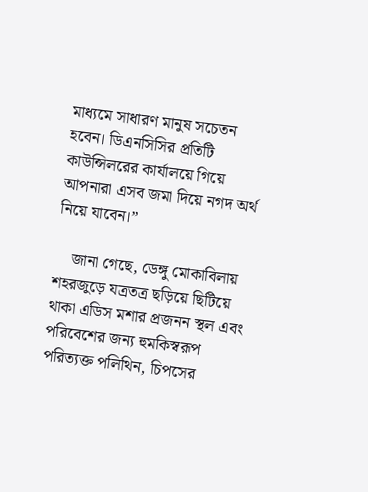মাধ্যমে সাধারণ মানুষ সচেতন হবেন। ডিএনসিসির প্রতিটি কাউন্সিলরের কার্যালয়ে গিয়ে আপনারা এসব জমা দিয়ে নগদ অর্থ নিয়ে যাবেন।”

    জানা গেছে, ডেঙ্গু মোকাবিলায় শহরজুড়ে যত্রতত্র ছড়িয়ে ছিটিয়ে থাকা এডিস মশার প্রজনন স্থল এবং পরিবেশের জন্য হুমকিস্বরূপ পরিত্যক্ত পলিথিন, চিপসের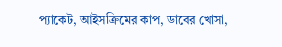প্যাকেট, আইসক্রিমের কাপ, ডাবের খোসা,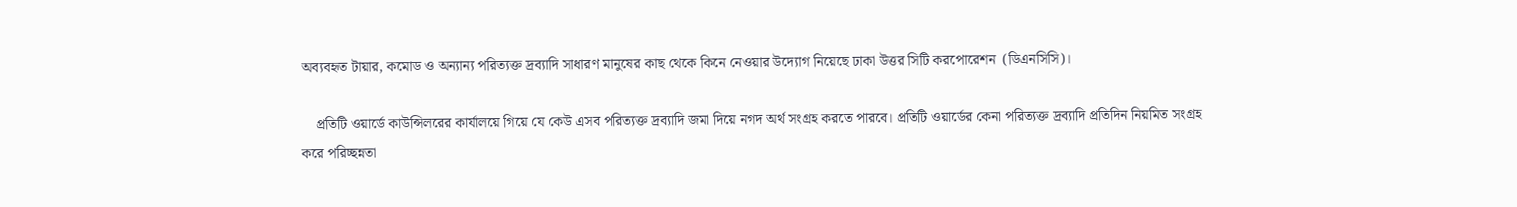অব্যবহৃত টায়ার, কমোড ও অন্যান্য পরিত্যক্ত দ্রব্যাদি সাধারণ মানুষের কাছ থেকে কিনে নেওয়ার উদ্যোগ নিয়েছে ঢাকা উত্তর সিটি করপোরেশন  (ডিএনসিসি)।

    প্রতিটি ওয়ার্ডে কাউন্সিলরের কার্যালয়ে গিয়ে যে কেউ এসব পরিত্যক্ত দ্রব্যাদি জমা দিয়ে নগদ অর্থ সংগ্রহ করতে পারবে। প্রতিটি ওয়ার্ডের কেনা পরিত্যক্ত দ্রব্যাদি প্রতিদিন নিয়মিত সংগ্রহ করে পরিচ্ছন্নতা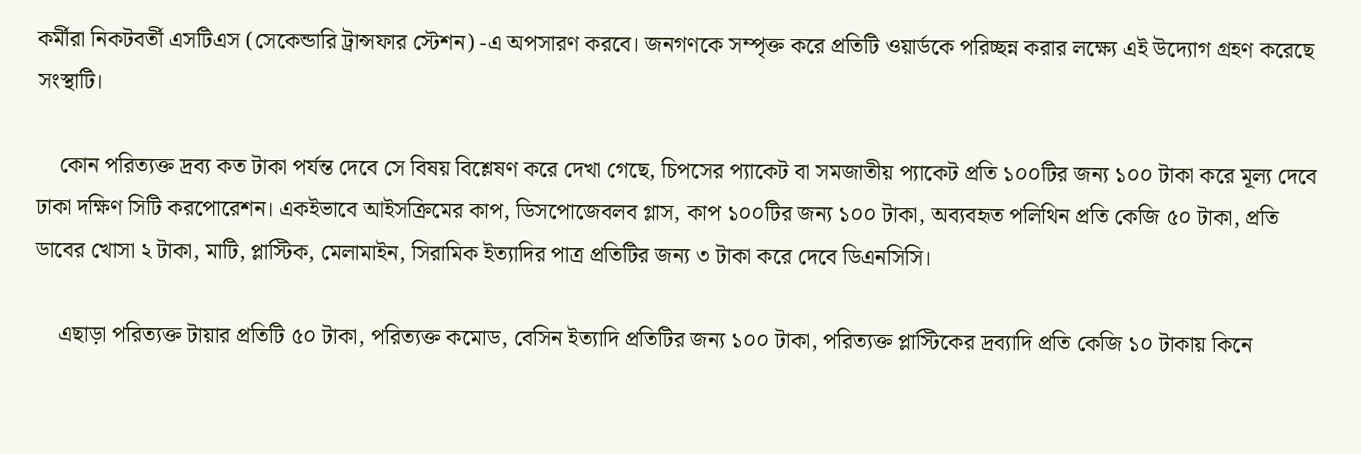কর্মীরা নিকটবর্তী এসটিএস (সেকেন্ডারি ট্রান্সফার স্টেশন) -এ অপসারণ করবে। জনগণকে সম্পৃক্ত করে প্রতিটি ওয়ার্ডকে পরিচ্ছন্ন করার লক্ষ্যে এই উদ্যোগ গ্রহণ করেছে সংস্থাটি।

    কোন পরিত্যক্ত দ্রব্য কত টাকা পর্যন্ত দেবে সে বিষয় বিশ্লেষণ করে দেখা গেছে, চিপসের প্যাকেট বা সমজাতীয় প্যাকেট প্রতি ১০০টির জন্য ১০০ টাকা করে মূল্য দেবে ঢাকা দক্ষিণ সিটি করপোরেশন। একইভাবে আইসক্রিমের কাপ, ডিসপোজেবলব গ্লাস, কাপ ১০০টির জন্য ১০০ টাকা, অব্যবহৃত পলিথিন প্রতি কেজি ৫০ টাকা, প্রতি ডাবের খোসা ২ টাকা, মাটি, প্লাস্টিক, মেলামাইন, সিরামিক ইত্যাদির পাত্র প্রতিটির জন্য ৩ টাকা করে দেবে ডিএনসিসি।

    এছাড়া পরিত্যক্ত টায়ার প্রতিটি ৫০ টাকা, পরিত্যক্ত কমোড, বেসিন ইত্যাদি প্রতিটির জন্য ১০০ টাকা, পরিত্যক্ত প্লাস্টিকের দ্রব্যাদি প্রতি কেজি ১০ টাকায় কিনে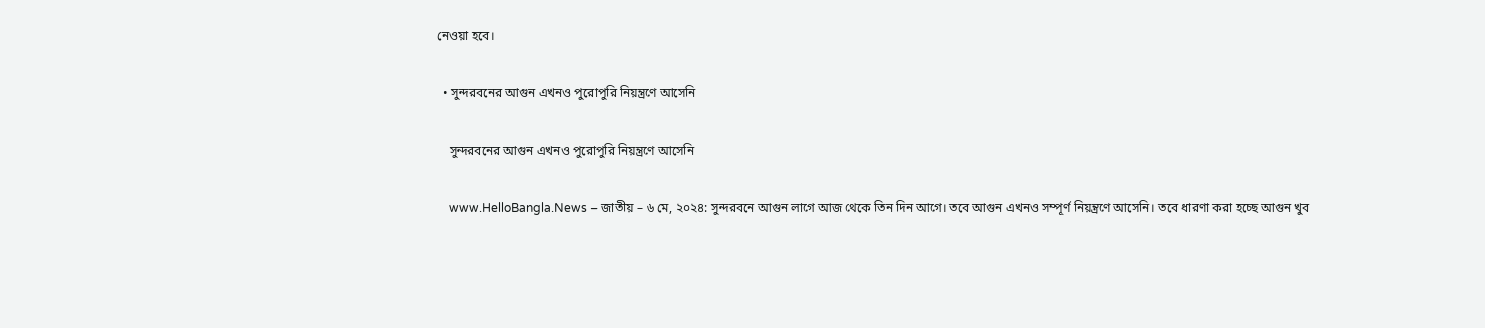নেওয়া হবে।

  • সুন্দরবনের আগুন এখনও পুরোপুরি নিয়ন্ত্রণে আসেনি

    সুন্দরবনের আগুন এখনও পুরোপুরি নিয়ন্ত্রণে আসেনি

    www.HelloBangla.News – জাতীয় – ৬ মে, ২০২৪: সুন্দরবনে আগুন লাগে আজ থেকে তিন দিন আগে। তবে আগুন এখনও সম্পূর্ণ নিয়ন্ত্রণে আসেনি। তবে ধারণা করা হচ্ছে আগুন খুব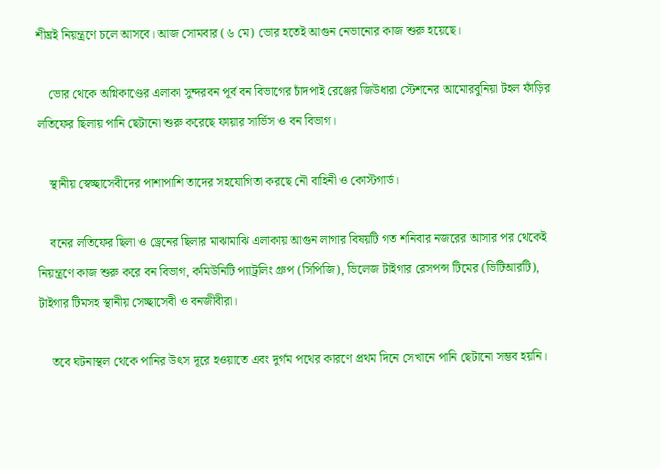শীঘ্রই নিয়ন্ত্রণে চলে আসবে। আজ সোমবার (৬ মে) ভোর হতেই আগুন নেভানোর কাজ শুরু হয়েছে।

    ভোর থেকে অগ্নিকাণ্ডের এলাকা সুন্দরবন পূর্ব বন বিভাগের চাঁদপাই রেঞ্জের জিউধারা স্টেশনের আমোরবুনিয়া টহল ফাঁড়ির লতিফের ছিলায় পানি ছেটানো শুরু করেছে ফায়ার সার্ভিস ও বন বিভাগ।

    স্থানীয় স্বেচ্ছাসেবীদের পাশাপাশি তাদের সহযোগিতা করছে নৌ বাহিনী ও কোস্টগার্ড।

    বনের লতিফের ছিলা ও ড্রেনের ছিলার মাঝামাঝি এলাকায় আগুন লাগার বিষয়টি গত শনিবার নজরের আসার পর থেকেই নিয়ন্ত্রণে কাজ শুরু করে বন বিভাগ, কমিউনিটি প্যাট্রলিং গ্রুপ (সিপিজি), ভিলেজ টাইগার রেসপন্স টিমের (ভিটিআরটি), টাইগার টিমসহ স্থানীয় সেচ্ছাসেবী ও বনজীবীরা।

    তবে ঘটনাস্থল থেকে পানির উৎস দূরে হওয়াতে এবং দুর্গম পথের কারণে প্রথম দিনে সেখানে পানি ছেটানো সম্ভব হয়নি।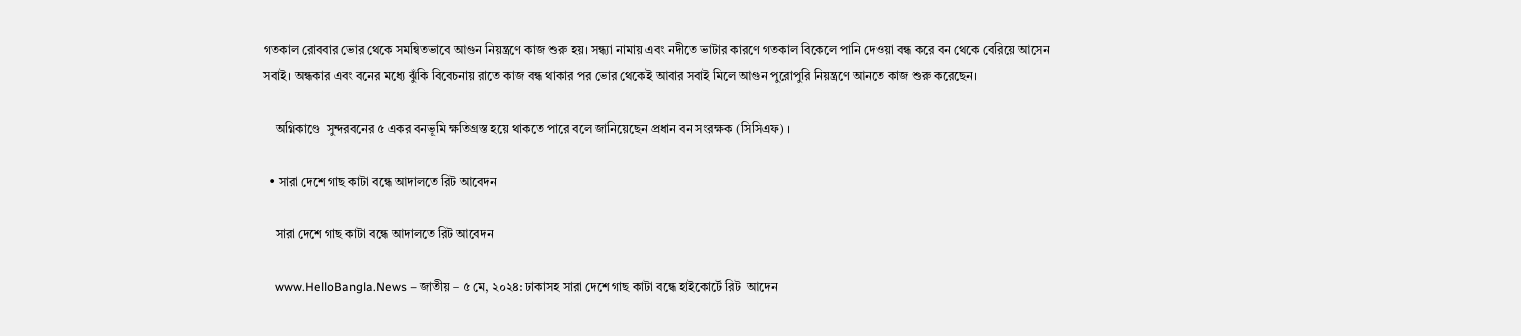গতকাল রোববার ভোর থেকে সমন্বিতভাবে আগুন নিয়ন্ত্রণে কাজ শুরু হয়। সন্ধ্যা নামায় এবং নদীতে ভাটার কারণে গতকাল বিকেলে পানি দেওয়া বন্ধ করে বন থেকে বেরিয়ে আসেন সবাই। অন্ধকার এবং বনের মধ্যে ঝুঁকি বিবেচনায় রাতে কাজ বন্ধ থাকার পর ভোর থেকেই আবার সবাই মিলে আগুন পুরোপুরি নিয়ন্ত্রণে আনতে কাজ শুরু করেছেন।

    অগ্নিকাণ্ডে  সুন্দরবনের ৫ একর বনভূমি ক্ষতিগ্রস্ত হয়ে থাকতে পারে বলে জানিয়েছেন প্রধান বন সংরক্ষক (সিসিএফ) ।

  • সারা দেশে গাছ কাটা বন্ধে আদালতে রিট আবেদন

    সারা দেশে গাছ কাটা বন্ধে আদালতে রিট আবেদন

    www.HelloBangla.News – জাতীয় – ৫ মে, ২০২৪: ঢাকাসহ সারা দেশে গাছ কাটা বন্ধে হাইকোর্টে রিট  আদেন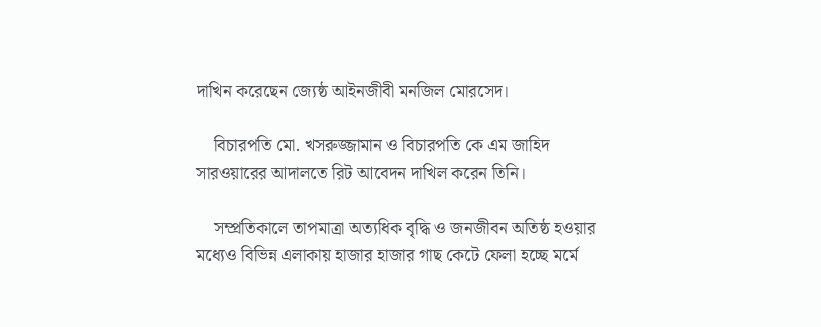দাখিন করেছেন জ্যেষ্ঠ আইনজীবী মনজিল মোরসেদ।

    বিচারপতি মো. খসরুজ্জামান ও বিচারপতি কে এম জাহিদ সারওয়ারের আদালতে রিট আবেদন দাখিল করেন তিনি।

    সম্প্রতিকালে তাপমাত্রা অত্যধিক বৃদ্ধি ও জনজীবন অতিষ্ঠ হওয়ার মধ্যেও বিভিন্ন এলাকায় হাজার হাজার গাছ কেটে ফেলা হচ্ছে মর্মে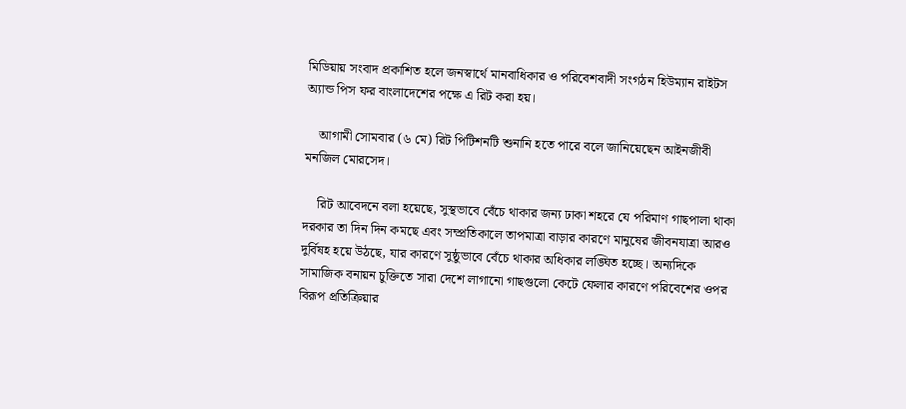মিডিয়ায় সংবাদ প্রকাশিত হলে জনস্বার্থে মানবাধিকার ও পরিবেশবাদী সংগঠন হিউম্যান রাইটস অ্যান্ড পিস ফর বাংলাদেশের পক্ষে এ রিট করা হয়।

    আগামী সোমবার (৬ মে) রিট পিটিশনটি শুনানি হতে পারে বলে জানিয়েছেন আইনজীবী মনজিল মোরসেদ।

    রিট আবেদনে বলা হয়েছে, সুস্থভাবে বেঁচে থাকার জন্য ঢাকা শহরে যে পরিমাণ গাছপালা থাকা দরকার তা দিন দিন কমছে এবং সম্প্রতিকালে তাপমাত্রা বাড়ার কারণে মানুষের জীবনযাত্রা আরও দুর্বিষহ হয়ে উঠছে, যার কারণে সুষ্ঠুভাবে বেঁচে থাকার অধিকার লঙ্ঘিত হচ্ছে। অন্যদিকে সামাজিক বনায়ন চুক্তিতে সারা দেশে লাগানো গাছগুলো কেটে ফেলার কারণে পরিবেশের ওপর বিরূপ প্রতিক্রিয়ার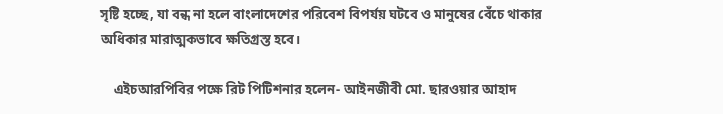সৃষ্টি হচ্ছে, যা বন্ধ না হলে বাংলাদেশের পরিবেশ বিপর্যয় ঘটবে ও মানুষের বেঁচে থাকার অধিকার মারাত্মকভাবে ক্ষতিগ্রস্ত হবে।

    এইচআরপিবির পক্ষে রিট পিটিশনার হলেন- আইনজীবী মো. ছারওয়ার আহাদ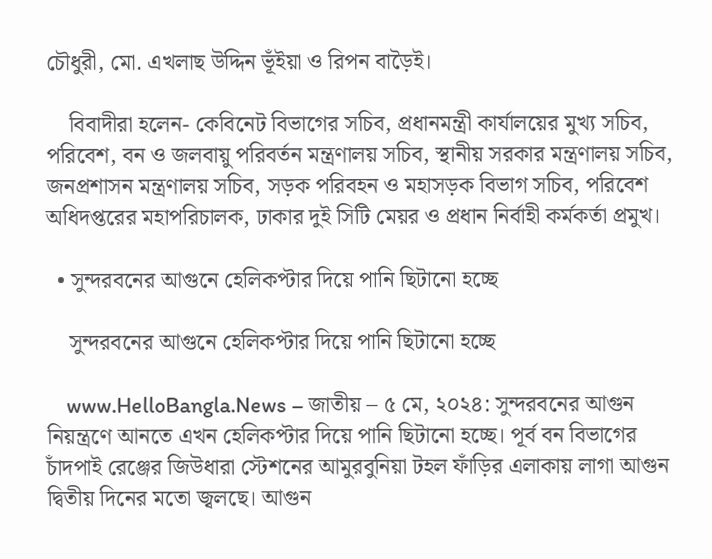চৌধুরী, মো. এখলাছ উদ্দিন ভূঁইয়া ও রিপন বাড়ৈই।

    বিবাদীরা হলেন- কেবিনেট বিভাগের সচিব, প্রধানমন্ত্রী কার্যালয়ের মুখ্য সচিব, পরিবেশ, বন ও জলবায়ু পরিবর্তন মন্ত্রণালয় সচিব, স্থানীয় সরকার মন্ত্রণালয় সচিব, জনপ্রশাসন মন্ত্রণালয় সচিব, সড়ক পরিবহন ও মহাসড়ক বিভাগ সচিব, পরিবেশ অধিদপ্তরের মহাপরিচালক, ঢাকার দুই সিটি মেয়র ও প্রধান নির্বাহী কর্মকর্তা প্রমুখ।

  • সুন্দরবনের আগুনে হেলিকপ্টার দিয়ে পানি ছিটানো হচ্ছে

    সুন্দরবনের আগুনে হেলিকপ্টার দিয়ে পানি ছিটানো হচ্ছে

    www.HelloBangla.News – জাতীয় – ৫ মে, ২০২৪: সুন্দরবনের আগুন নিয়ন্ত্রণে আনতে এখন হেলিকপ্টার দিয়ে পানি ছিটানো হচ্ছে। পূর্ব বন বিভাগের চাঁদপাই রেঞ্জের জিউধারা স্টেশনের আমুরবুনিয়া টহল ফাঁড়ির এলাকায় লাগা আগুন দ্বিতীয় দিনের মতো জ্বলছে। আগুন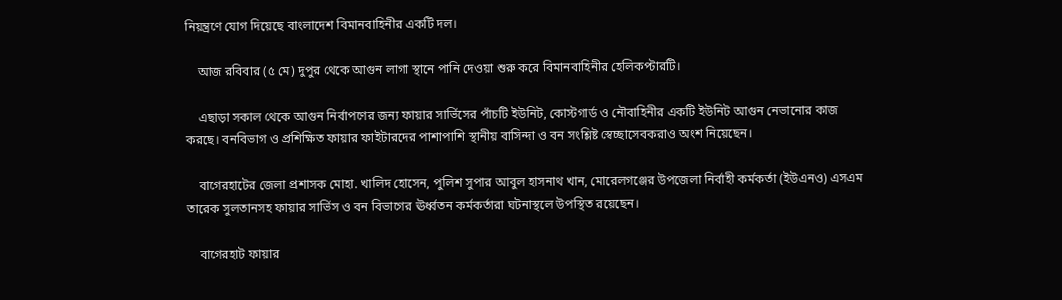নিয়ন্ত্রণে যোগ দিয়েছে বাংলাদেশ বিমানবাহিনীর একটি দল।

    আজ রবিবার (৫ মে) দুপুর থেকে আগুন লাগা স্থানে পানি দেওয়া শুরু করে বিমানবাহিনীর হেলিকপ্টারটি।

    এছাড়া সকাল থেকে আগুন নির্বাপণের জন্য ফায়ার সার্ভিসের পাঁচটি ইউনিট, কোস্টগার্ড ও নৌবাহিনীর একটি ইউনিট আগুন নেভানোর কাজ করছে। বনবিভাগ ও প্রশিক্ষিত ফায়ার ফাইটারদের পাশাপাশি স্থানীয় বাসিন্দা ও বন সংশ্লিষ্ট স্বেচ্ছাসেবকরাও অংশ নিয়েছেন।

    বাগেরহাটের জেলা প্রশাসক মোহা. খালিদ হোসেন, পুলিশ সুপার আবুল হাসনাথ খান, মোরেলগঞ্জের উপজেলা নির্বাহী কর্মকর্তা (ইউএনও) এসএম তারেক সুলতানসহ ফায়ার সার্ভিস ও বন বিভাগের ঊর্ধ্বতন কর্মকর্তারা ঘটনাস্থলে উপস্থিত রয়েছেন।

    বাগেরহাট ফায়ার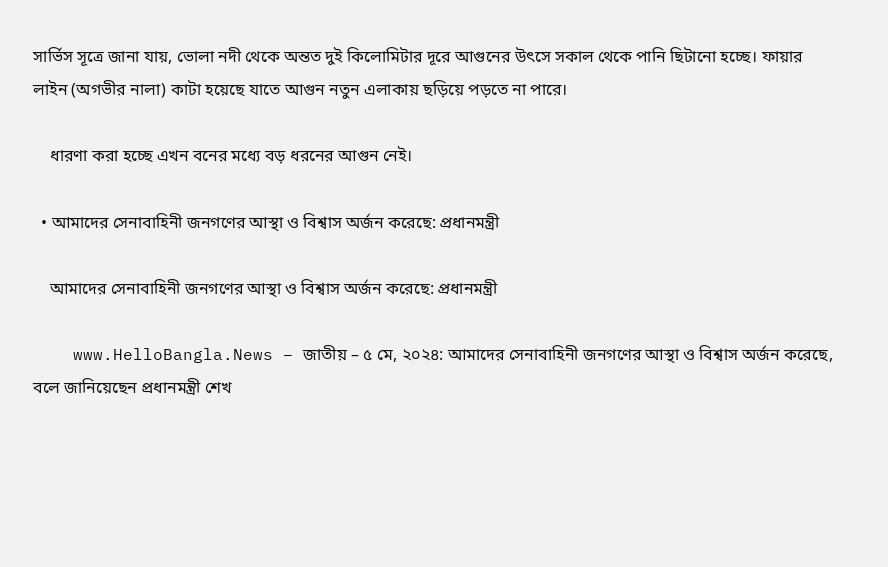সার্ভিস সূত্রে জানা যায়, ভোলা নদী থেকে অন্তত দুই কিলোমিটার দূরে আগুনের উৎসে সকাল থেকে পানি ছিটানো হচ্ছে। ফায়ার লাইন (অগভীর নালা) কাটা হয়েছে যাতে আগুন নতুন এলাকায় ছড়িয়ে পড়তে না পারে।

    ধারণা করা হচ্ছে এখন বনের মধ্যে বড় ধরনের আগুন নেই।

  • আমাদের সেনাবাহিনী জনগণের আস্থা ও বিশ্বাস অর্জন করেছে: প্রধানমন্ত্রী

    আমাদের সেনাবাহিনী জনগণের আস্থা ও বিশ্বাস অর্জন করেছে: প্রধানমন্ত্রী

    www.HelloBangla.News – জাতীয় – ৫ মে, ২০২৪: আমাদের সেনাবাহিনী জনগণের আস্থা ও বিশ্বাস অর্জন করেছে, বলে জানিয়েছেন প্রধানমন্ত্রী শেখ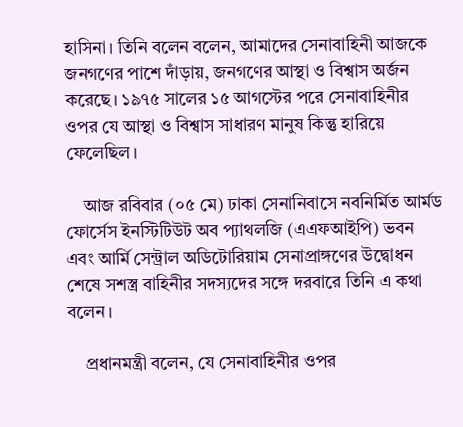হাসিনা। তিনি বলেন বলেন, আমাদের সেনাবাহিনী আজকে জনগণের পাশে দাঁড়ায়, জনগণের আস্থা ও বিশ্বাস অর্জন করেছে। ১৯৭৫ সালের ১৫ আগস্টের পরে সেনাবাহিনীর ওপর যে আস্থা ও বিশ্বাস সাধারণ মানুষ কিন্তু হারিয়ে ফেলেছিল।

    আজ রবিবার (০৫ মে) ঢাকা সেনানিবাসে নবনির্মিত আর্মড ফোর্সেস ইনস্টিটিউট অব প্যাথলজি (এএফআইপি) ভবন এবং আর্মি সেন্ট্রাল অডিটোরিয়াম সেনাপ্রাঙ্গণের উদ্বোধন শেষে সশস্ত্র বাহিনীর সদস্যদের সঙ্গে দরবারে তিনি এ কথা বলেন।

    প্রধানমন্ত্রী বলেন, যে সেনাবাহিনীর ওপর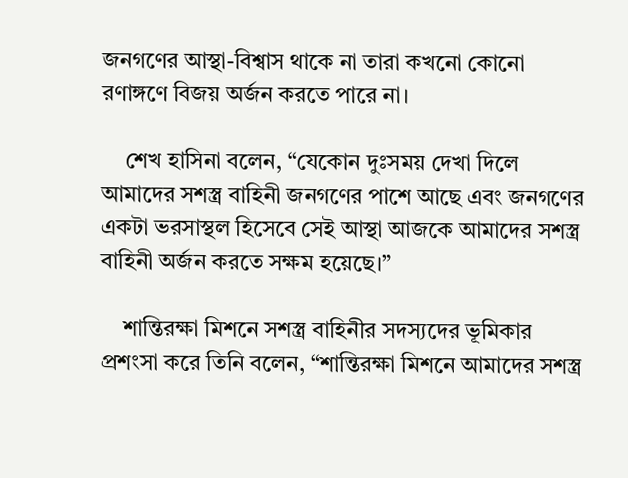জনগণের আস্থা-বিশ্বাস থাকে না তারা কখনো কোনো রণাঙ্গণে বিজয় অর্জন করতে পারে না।

    শেখ হাসিনা বলেন, “যেকোন দুঃসময় দেখা দিলে আমাদের সশস্ত্র বাহিনী জনগণের পাশে আছে এবং জনগণের একটা ভরসাস্থল হিসেবে সেই আস্থা আজকে আমাদের সশস্ত্র বাহিনী অর্জন করতে সক্ষম হয়েছে।”

    শান্তিরক্ষা মিশনে সশস্ত্র বাহিনীর সদস্যদের ভূমিকার প্রশংসা করে তিনি বলেন, “শান্তিরক্ষা মিশনে আমাদের সশস্ত্র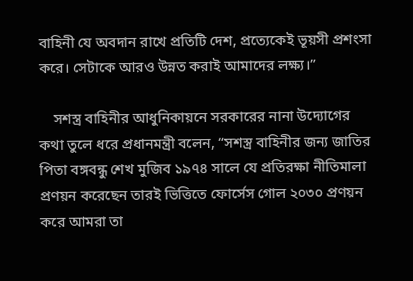বাহিনী যে অবদান রাখে প্রতিটি দেশ, প্রত্যেকেই ভূয়সী প্রশংসা করে। সেটাকে আরও উন্নত করাই আমাদের লক্ষ্য।”

    সশস্ত্র বাহিনীর আধুনিকায়নে সরকারের নানা উদ্যোগের কথা তুলে ধরে প্রধানমন্ত্রী বলেন, “সশস্ত্র বাহিনীর জন্য জাতির পিতা বঙ্গবন্ধু শেখ মুজিব ১৯৭৪ সালে যে প্রতিরক্ষা নীতিমালা প্রণয়ন করেছেন তারই ভিত্তিতে ফোর্সেস গোল ২০৩০ প্রণয়ন করে আমরা তা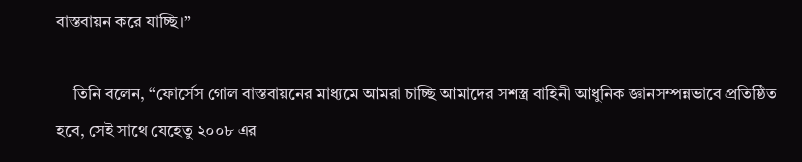বাস্তবায়ন করে যাচ্ছি।”

    তিনি বলেন, “ফোর্সেস গোল বাস্তবায়নের মাধ্যমে আমরা চাচ্ছি আমাদের সশস্ত্র বাহিনী আধুনিক জ্ঞানসম্পন্নভাবে প্রতিষ্ঠিত হবে, সেই সাথে যেহেতু ২০০৮ এর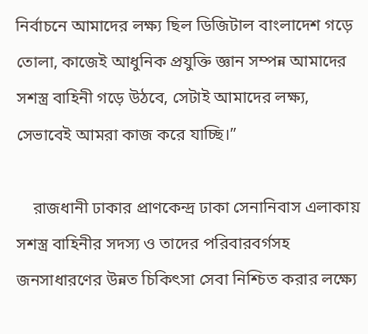নির্বাচনে আমাদের লক্ষ্য ছিল ডিজিটাল বাংলাদেশ গড়ে তোলা, কাজেই আধুনিক প্রযুক্তি জ্ঞান সম্পন্ন আমাদের সশস্ত্র বাহিনী গড়ে উঠবে, সেটাই আমাদের লক্ষ্য, সেভাবেই আমরা কাজ করে যাচ্ছি।”

    রাজধানী ঢাকার প্রাণকেন্দ্র ঢাকা সেনানিবাস এলাকায় সশস্ত্র বাহিনীর সদস্য ও তাদের পরিবারবর্গসহ জনসাধারণের উন্নত চিকিৎসা সেবা নিশ্চিত করার লক্ষ্যে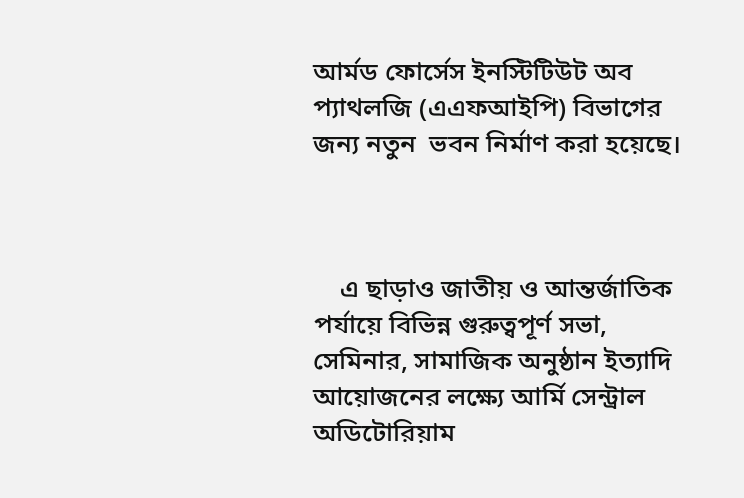আর্মড ফোর্সেস ইনস্টিটিউট অব প্যাথলজি (এএফআইপি) বিভাগের জন্য নতুন  ভবন নির্মাণ করা হয়েছে।



    এ ছাড়াও জাতীয় ও আন্তর্জাতিক পর্যায়ে বিভিন্ন গুরুত্বপূর্ণ সভা, সেমিনার, সামাজিক অনুষ্ঠান ইত্যাদি আয়োজনের লক্ষ্যে আর্মি সেন্ট্রাল অডিটোরিয়াম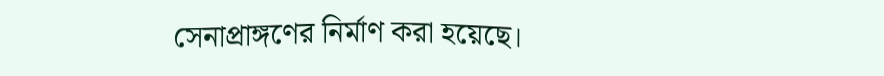সেনাপ্রাঙ্গণের নির্মাণ করা হয়েছে।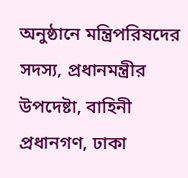অনুষ্ঠানে মন্ত্রিপরিষদের সদস্য, প্রধানমন্ত্রীর উপদেষ্টা, বাহিনী প্রধানগণ, ঢাকা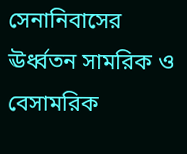সেনানিবাসের ঊর্ধ্বতন সামরিক ও বেসামরিক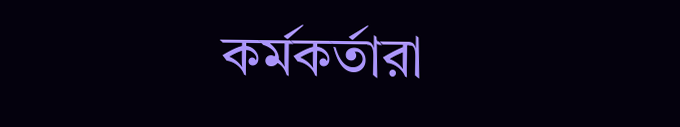কর্মকর্তারা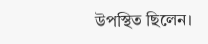উপস্থিত ছিলেন।